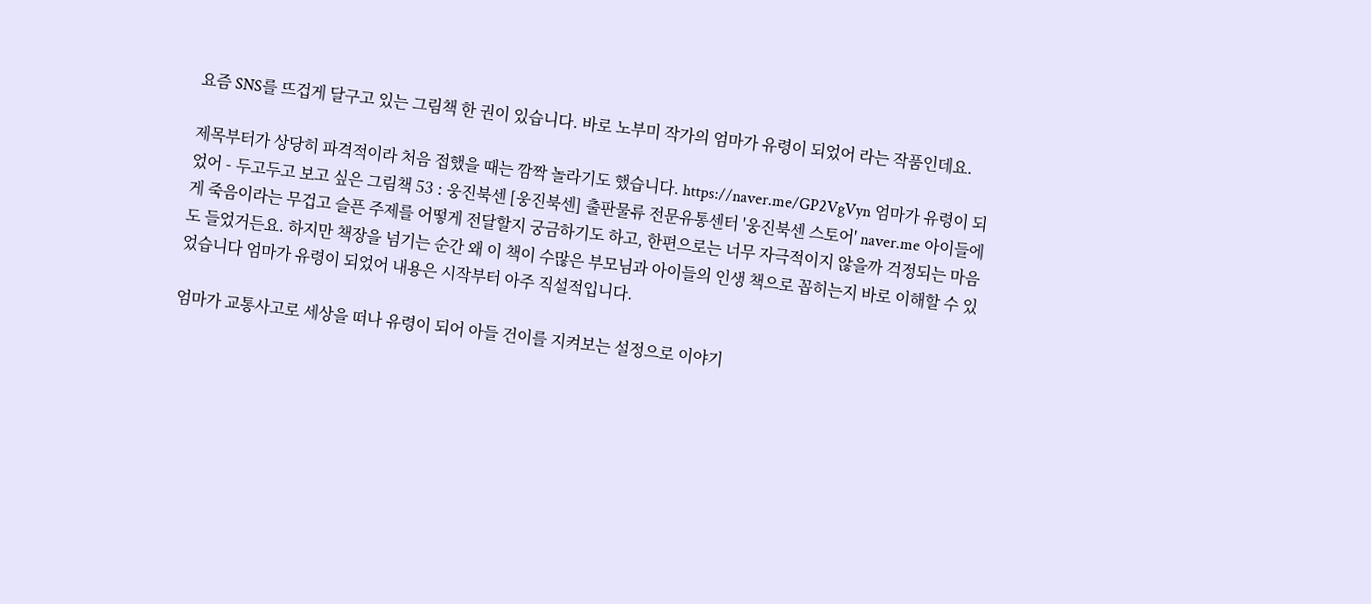요즘 SNS를 뜨겁게 달구고 있는 그림책 한 권이 있습니다. 바로 노부미 작가의 엄마가 유령이 되었어 라는 작품인데요.

제목부터가 상당히 파격적이라 처음 접했을 때는 깜짝 놀라기도 했습니다. https://naver.me/GP2VgVyn 엄마가 유령이 되었어 - 두고두고 보고 싶은 그림책 53 : 웅진북센 [웅진북센] 출판물류 전문유통센터 '웅진북센 스토어' naver.me 아이들에게 죽음이라는 무겁고 슬픈 주제를 어떻게 전달할지 궁금하기도 하고, 한편으로는 너무 자극적이지 않을까 걱정되는 마음도 들었거든요. 하지만 책장을 넘기는 순간 왜 이 책이 수많은 부모님과 아이들의 인생 책으로 꼽히는지 바로 이해할 수 있었습니다 엄마가 유령이 되었어 내용은 시작부터 아주 직설적입니다.

엄마가 교통사고로 세상을 떠나 유령이 되어 아들 건이를 지켜보는 설정으로 이야기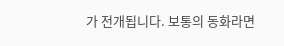가 전개됩니다. 보통의 동화라면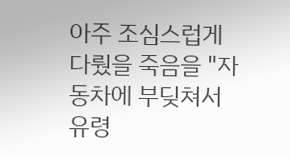아주 조심스럽게 다뤘을 죽음을 "자동차에 부딪쳐서 유령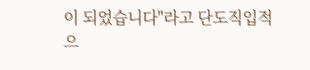이 되었습니다"라고 단도직입적으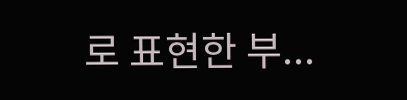로 표현한 부...